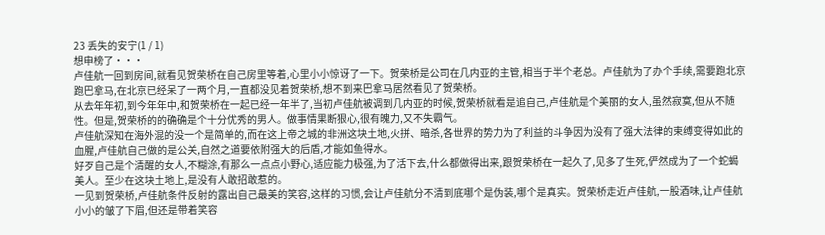23 丢失的安宁(1 / 1)
想申榜了···
卢佳航一回到房间,就看见贺荣桥在自己房里等着,心里小小惊讶了一下。贺荣桥是公司在几内亚的主管,相当于半个老总。卢佳航为了办个手续,需要跑北京跑巴拿马,在北京已经呆了一两个月,一直都没见着贺荣桥,想不到来巴拿马居然看见了贺荣桥。
从去年年初,到今年年中,和贺荣桥在一起已经一年半了,当初卢佳航被调到几内亚的时候,贺荣桥就看是追自己,卢佳航是个美丽的女人,虽然寂寞,但从不随性。但是,贺荣桥的的确确是个十分优秀的男人。做事情果断狠心,很有魄力,又不失霸气。
卢佳航深知在海外混的没一个是简单的,而在这上帝之城的非洲这块土地,火拼、暗杀,各世界的势力为了利益的斗争因为没有了强大法律的束缚变得如此的血腥,卢佳航自己做的是公关,自然之道要依附强大的后盾,才能如鱼得水。
好歹自己是个清醒的女人,不糊涂,有那么一点点小野心,适应能力极强,为了活下去,什么都做得出来,跟贺荣桥在一起久了,见多了生死,俨然成为了一个蛇蝎美人。至少在这块土地上,是没有人敢招敢惹的。
一见到贺荣桥,卢佳航条件反射的露出自己最美的笑容,这样的习惯,会让卢佳航分不清到底哪个是伪装,哪个是真实。贺荣桥走近卢佳航,一股酒味,让卢佳航小小的皱了下眉,但还是带着笑容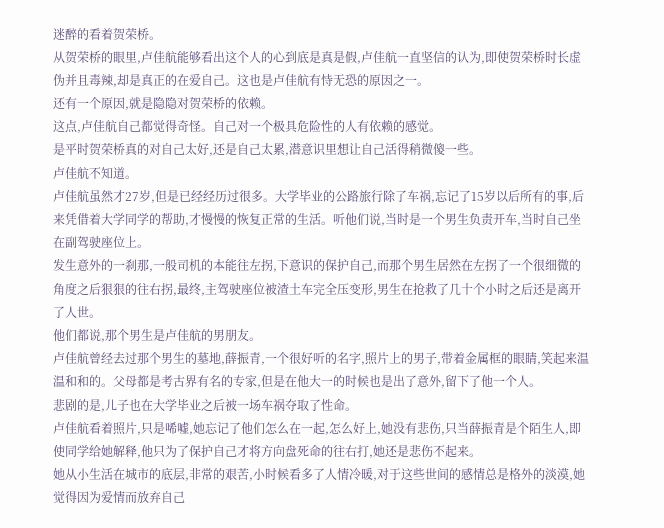迷醉的看着贺荣桥。
从贺荣桥的眼里,卢佳航能够看出这个人的心到底是真是假,卢佳航一直坚信的认为,即使贺荣桥时长虚伪并且毒辣,却是真正的在爱自己。这也是卢佳航有恃无恐的原因之一。
还有一个原因,就是隐隐对贺荣桥的依赖。
这点,卢佳航自己都觉得奇怪。自己对一个极具危险性的人有依赖的感觉。
是平时贺荣桥真的对自己太好,还是自己太累,潜意识里想让自己活得稍微傻一些。
卢佳航不知道。
卢佳航虽然才27岁,但是已经经历过很多。大学毕业的公路旅行除了车祸,忘记了15岁以后所有的事,后来凭借着大学同学的帮助,才慢慢的恢复正常的生活。听他们说,当时是一个男生负责开车,当时自己坐在副驾驶座位上。
发生意外的一刹那,一般司机的本能往左拐,下意识的保护自己,而那个男生居然在左拐了一个很细微的角度之后狠狠的往右拐,最终,主驾驶座位被渣土车完全压变形,男生在抢救了几十个小时之后还是离开了人世。
他们都说,那个男生是卢佳航的男朋友。
卢佳航曾经去过那个男生的墓地,薛振青,一个很好听的名字,照片上的男子,带着金属框的眼睛,笑起来温温和和的。父母都是考古界有名的专家,但是在他大一的时候也是出了意外,留下了他一个人。
悲剧的是,儿子也在大学毕业之后被一场车祸夺取了性命。
卢佳航看着照片,只是唏嘘,她忘记了他们怎么在一起,怎么好上,她没有悲伤,只当薛振青是个陌生人,即使同学给她解释,他只为了保护自己才将方向盘死命的往右打,她还是悲伤不起来。
她从小生活在城市的底层,非常的艰苦,小时候看多了人情冷暖,对于这些世间的感情总是格外的淡漠,她觉得因为爱情而放弃自己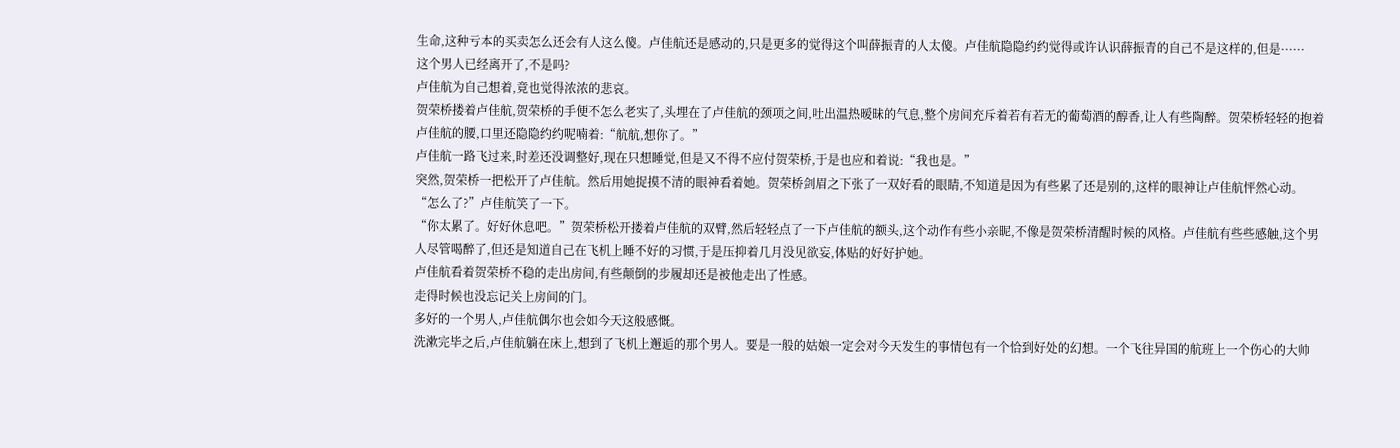生命,这种亏本的买卖怎么还会有人这么傻。卢佳航还是感动的,只是更多的觉得这个叫薛振青的人太傻。卢佳航隐隐约约觉得或许认识薛振青的自己不是这样的,但是······
这个男人已经离开了,不是吗?
卢佳航为自己想着,竟也觉得浓浓的悲哀。
贺荣桥搂着卢佳航,贺荣桥的手便不怎么老实了,头埋在了卢佳航的颈项之间,吐出温热暧昧的气息,整个房间充斥着若有若无的葡萄酒的醇香,让人有些陶醉。贺荣桥轻轻的抱着卢佳航的腰,口里还隐隐约约呢喃着:“航航,想你了。”
卢佳航一路飞过来,时差还没调整好,现在只想睡觉,但是又不得不应付贺荣桥,于是也应和着说:“我也是。”
突然,贺荣桥一把松开了卢佳航。然后用她捉摸不清的眼神看着她。贺荣桥剑眉之下张了一双好看的眼睛,不知道是因为有些累了还是别的,这样的眼神让卢佳航怦然心动。
“怎么了?”卢佳航笑了一下。
“你太累了。好好休息吧。”贺荣桥松开搂着卢佳航的双臂,然后轻轻点了一下卢佳航的额头,这个动作有些小亲昵,不像是贺荣桥清醒时候的风格。卢佳航有些些感触,这个男人尽管喝醉了,但还是知道自己在飞机上睡不好的习惯,于是压抑着几月没见欲妄,体贴的好好护她。
卢佳航看着贺荣桥不稳的走出房间,有些颠倒的步履却还是被他走出了性感。
走得时候也没忘记关上房间的门。
多好的一个男人,卢佳航偶尔也会如今天这般感慨。
洗漱完毕之后,卢佳航躺在床上,想到了飞机上邂逅的那个男人。要是一般的姑娘一定会对今天发生的事情包有一个恰到好处的幻想。一个飞往异国的航班上一个伤心的大帅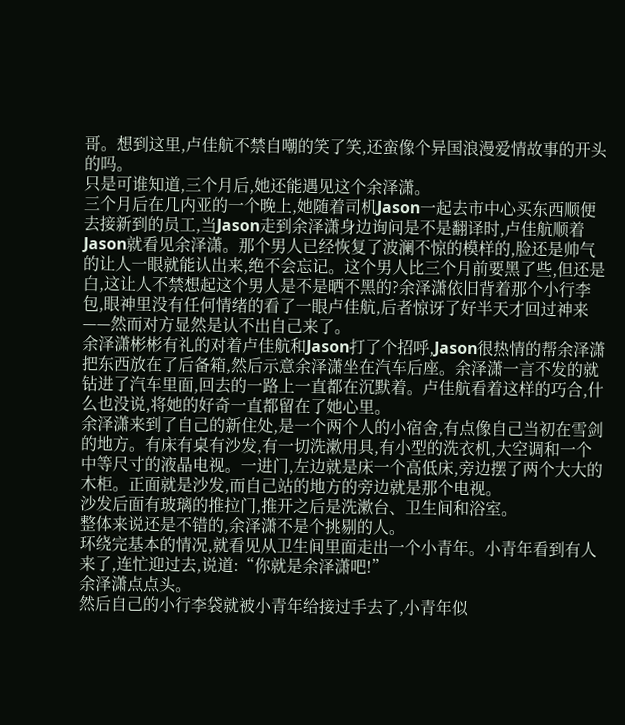哥。想到这里,卢佳航不禁自嘲的笑了笑,还蛮像个异国浪漫爱情故事的开头的吗。
只是可谁知道,三个月后,她还能遇见这个余泽潇。
三个月后在几内亚的一个晚上,她随着司机Jason一起去市中心买东西顺便去接新到的员工,当Jason走到余泽潇身边询问是不是翻译时,卢佳航顺着Jason就看见余泽潇。那个男人已经恢复了波澜不惊的模样的,脸还是帅气的让人一眼就能认出来,绝不会忘记。这个男人比三个月前要黑了些,但还是白,这让人不禁想起这个男人是不是晒不黑的?余泽潇依旧背着那个小行李包,眼神里没有任何情绪的看了一眼卢佳航,后者惊讶了好半天才回过神来——然而对方显然是认不出自己来了。
余泽潇彬彬有礼的对着卢佳航和Jason打了个招呼,Jason很热情的帮余泽潇把东西放在了后备箱,然后示意余泽潇坐在汽车后座。余泽潇一言不发的就钻进了汽车里面,回去的一路上一直都在沉默着。卢佳航看着这样的巧合,什么也没说,将她的好奇一直都留在了她心里。
余泽潇来到了自己的新住处,是一个两个人的小宿舍,有点像自己当初在雪剑的地方。有床有桌有沙发,有一切洗漱用具,有小型的洗衣机,大空调和一个中等尺寸的液晶电视。一进门,左边就是床一个高低床,旁边摆了两个大大的木柜。正面就是沙发,而自己站的地方的旁边就是那个电视。
沙发后面有玻璃的推拉门,推开之后是洗漱台、卫生间和浴室。
整体来说还是不错的,余泽潇不是个挑剔的人。
环绕完基本的情况,就看见从卫生间里面走出一个小青年。小青年看到有人来了,连忙迎过去,说道:“你就是余泽潇吧!”
余泽潇点点头。
然后自己的小行李袋就被小青年给接过手去了,小青年似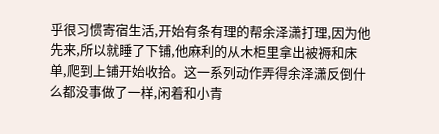乎很习惯寄宿生活,开始有条有理的帮余泽潇打理,因为他先来,所以就睡了下铺,他麻利的从木柜里拿出被褥和床单,爬到上铺开始收拾。这一系列动作弄得余泽潇反倒什么都没事做了一样,闲着和小青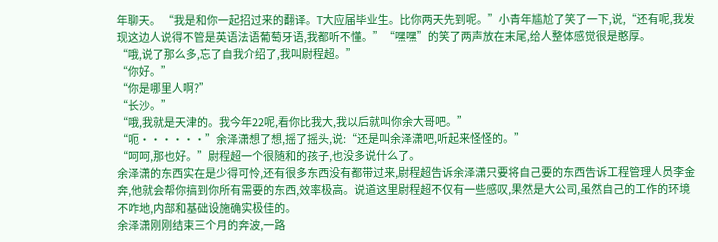年聊天。 “我是和你一起招过来的翻译。T大应届毕业生。比你两天先到呢。”小青年尴尬了笑了一下,说,“还有呢,我发现这边人说得不管是英语法语葡萄牙语,我都听不懂。”“嘿嘿”的笑了两声放在末尾,给人整体感觉很是憨厚。
“哦,说了那么多,忘了自我介绍了,我叫尉程超。”
“你好。”
“你是哪里人啊?”
“长沙。”
“哦,我就是天津的。我今年22呢,看你比我大,我以后就叫你余大哥吧。”
“呃······”余泽潇想了想,摇了摇头,说:“还是叫余泽潇吧,听起来怪怪的。”
“呵呵,那也好。”尉程超一个很随和的孩子,也没多说什么了。
余泽潇的东西实在是少得可怜,还有很多东西没有都带过来,尉程超告诉余泽潇只要将自己要的东西告诉工程管理人员李金奔,他就会帮你搞到你所有需要的东西,效率极高。说道这里尉程超不仅有一些感叹,果然是大公司,虽然自己的工作的环境不咋地,内部和基础设施确实极佳的。
余泽潇刚刚结束三个月的奔波,一路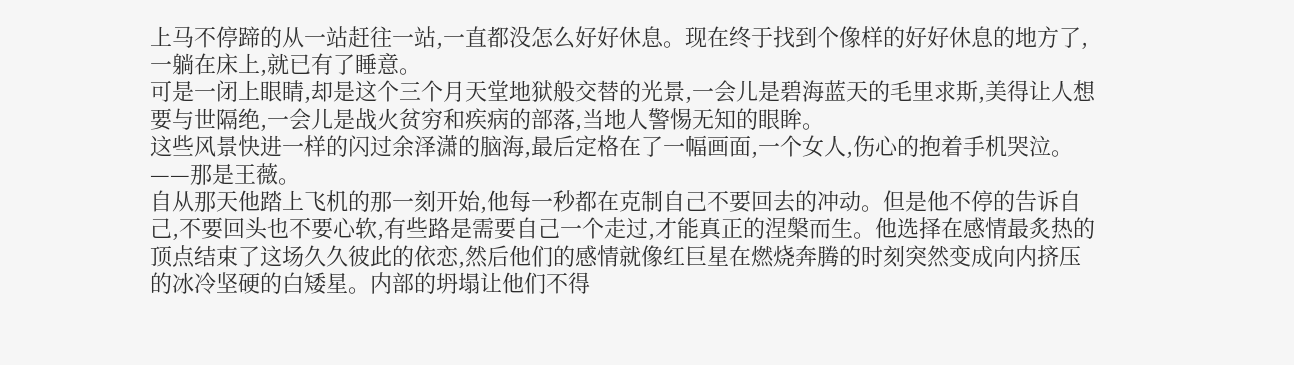上马不停蹄的从一站赶往一站,一直都没怎么好好休息。现在终于找到个像样的好好休息的地方了,一躺在床上,就已有了睡意。
可是一闭上眼睛,却是这个三个月天堂地狱般交替的光景,一会儿是碧海蓝天的毛里求斯,美得让人想要与世隔绝,一会儿是战火贫穷和疾病的部落,当地人警惕无知的眼眸。
这些风景快进一样的闪过余泽潇的脑海,最后定格在了一幅画面,一个女人,伤心的抱着手机哭泣。
——那是王薇。
自从那天他踏上飞机的那一刻开始,他每一秒都在克制自己不要回去的冲动。但是他不停的告诉自己,不要回头也不要心软,有些路是需要自己一个走过,才能真正的涅槃而生。他选择在感情最炙热的顶点结束了这场久久彼此的依恋,然后他们的感情就像红巨星在燃烧奔腾的时刻突然变成向内挤压的冰冷坚硬的白矮星。内部的坍塌让他们不得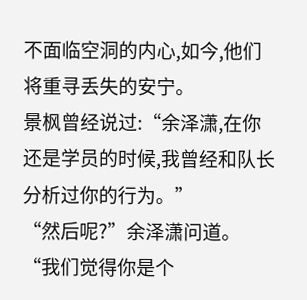不面临空洞的内心,如今,他们将重寻丢失的安宁。
景枫曾经说过:“余泽潇,在你还是学员的时候,我曾经和队长分析过你的行为。”
“然后呢?”余泽潇问道。
“我们觉得你是个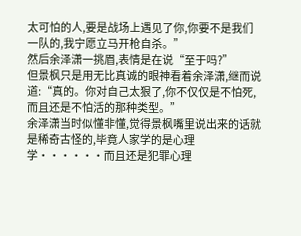太可怕的人,要是战场上遇见了你,你要不是我们一队的,我宁愿立马开枪自杀。”
然后余泽潇一挑眉,表情是在说“至于吗?”
但景枫只是用无比真诚的眼神看着余泽潇,继而说道:“真的。你对自己太狠了,你不仅仅是不怕死,而且还是不怕活的那种类型。”
余泽潇当时似懂非懂,觉得景枫嘴里说出来的话就是稀奇古怪的,毕竟人家学的是心理学······而且还是犯罪心理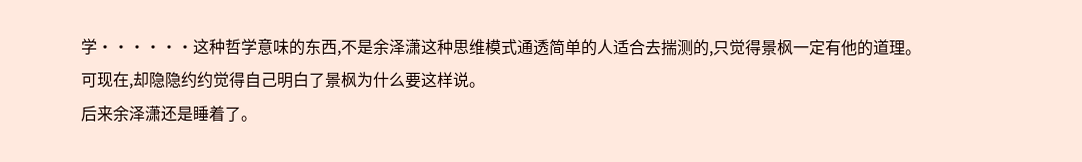学······这种哲学意味的东西,不是余泽潇这种思维模式通透简单的人适合去揣测的,只觉得景枫一定有他的道理。
可现在,却隐隐约约觉得自己明白了景枫为什么要这样说。
后来余泽潇还是睡着了。